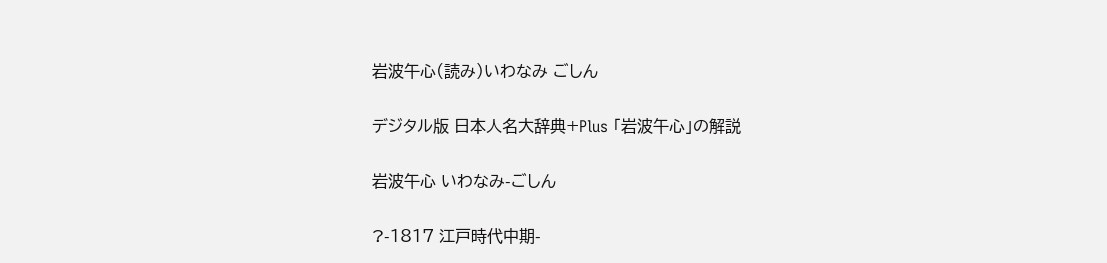岩波午心(読み)いわなみ ごしん

デジタル版 日本人名大辞典+Plus 「岩波午心」の解説

岩波午心 いわなみ-ごしん

?-1817 江戸時代中期-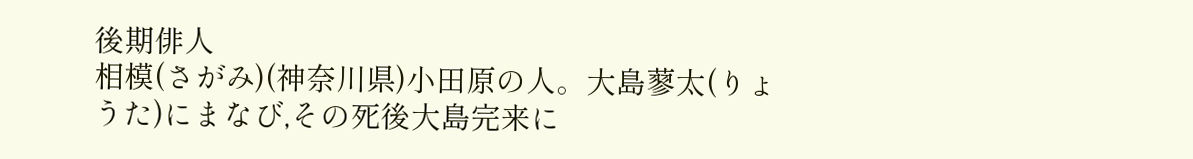後期俳人
相模(さがみ)(神奈川県)小田原の人。大島蓼太(りょうた)にまなび,その死後大島完来に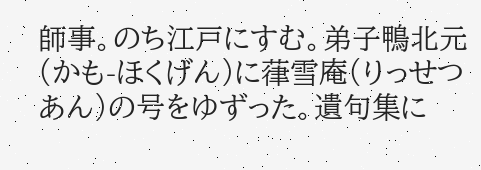師事。のち江戸にすむ。弟子鴨北元(かも-ほくげん)に葎雪庵(りっせつあん)の号をゆずった。遺句集に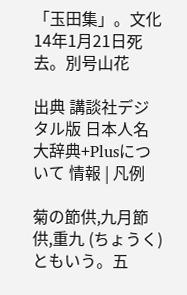「玉田集」。文化14年1月21日死去。別号山花

出典 講談社デジタル版 日本人名大辞典+Plusについて 情報 | 凡例

菊の節供,九月節供,重九 (ちょうく) ともいう。五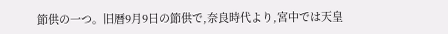節供の一つ。旧暦9月9日の節供で,奈良時代より,宮中では天皇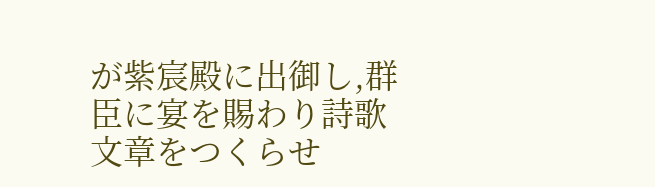が紫宸殿に出御し,群臣に宴を賜わり詩歌文章をつくらせ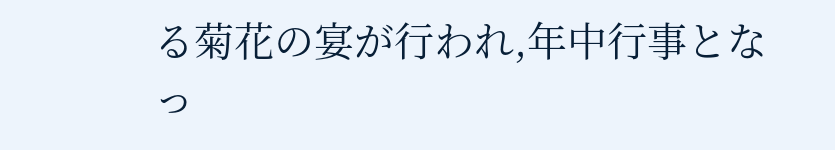る菊花の宴が行われ,年中行事となっ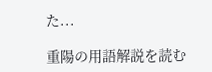た...

重陽の用語解説を読む